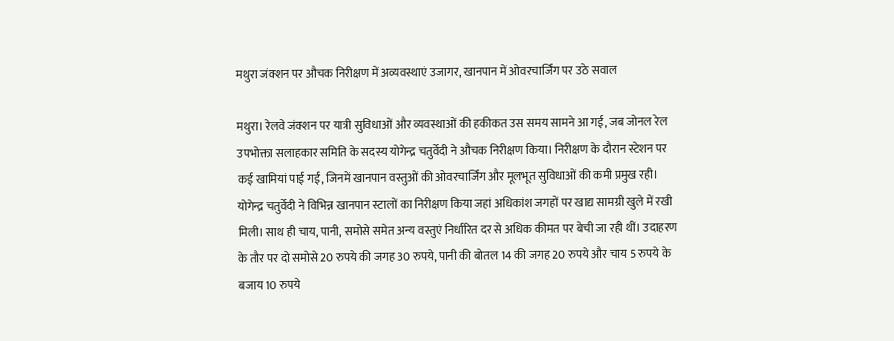मथुरा जंक्शन पर औचक निरीक्षण में अव्यवस्थाएं उजागर, खानपान में ओवरचार्जिंग पर उठे सवाल

मथुरा। रेलवे जंक्शन पर यात्री सुविधाओं और व्यवस्थाओं की हकीकत उस समय सामने आ गई, जब जोनल रेल उपभोक्ता सलाहकार समिति के सदस्य योगेन्द्र चतुर्वेदी ने औचक निरीक्षण किया। निरीक्षण के दौरान स्टेशन पर कई खामियां पाई गईं, जिनमें खानपान वस्तुओं की ओवरचार्जिंग और मूलभूत सुविधाओं की कमी प्रमुख रही।
योगेन्द्र चतुर्वेदी ने विभिन्न खानपान स्टालों का निरीक्षण किया जहां अधिकांश जगहों पर खाद्य सामग्री खुले में रखी मिली। साथ ही चाय, पानी, समोसे समेत अन्य वस्तुएं निर्धारित दर से अधिक कीमत पर बेची जा रही थीं। उदाहरण के तौर पर दो समोसे 20 रुपये की जगह 30 रुपये, पानी की बोतल 14 की जगह 20 रुपये और चाय 5 रुपये के बजाय 10 रुपये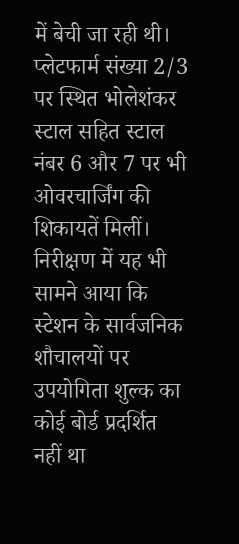में बेची जा रही थी। प्लेटफार्म संख्या 2/3 पर स्थित भोलेशंकर स्टाल सहित स्टाल नंबर 6 और 7 पर भी ओवरचार्जिंग की शिकायतें मिलीं।
निरीक्षण में यह भी सामने आया कि स्टेशन के सार्वजनिक शौचालयों पर उपयोगिता शुल्क का कोई बोर्ड प्रदर्शित नहीं था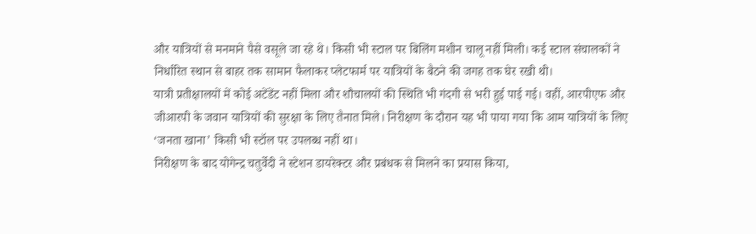और यात्रियों से मनमाने पैसे वसूले जा रहे थे। किसी भी स्टाल पर बिलिंग मशीन चालू नहीं मिली। कई स्टाल संचालकों ने निर्धारित स्थान से बाहर तक सामान फैलाकर प्लेटफार्म पर यात्रियों के बैठने की जगह तक घेर रखी थी।
यात्री प्रतीक्षालयों में कोई अटेंडेंट नहीं मिला और शौचालयों की स्थिति भी गंदगी से भरी हुई पाई गई। वहीं, आरपीएफ और जीआरपी के जवान यात्रियों की सुरक्षा के लिए तैनात मिले। निरीक्षण के दौरान यह भी पाया गया कि आम यात्रियों के लिए ‘जनता खाना’ किसी भी स्टॉल पर उपलब्ध नहीं था।
निरीक्षण के बाद योगेन्द्र चतुर्वेदी ने स्टेशन डायरेक्टर और प्रबंधक से मिलने का प्रयास किया,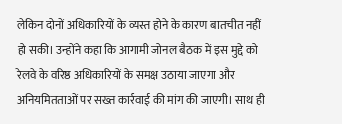लेकिन दोनों अधिकारियों के व्यस्त होने के कारण बातचीत नहीं हो सकी। उन्होंने कहा कि आगामी जोनल बैठक में इस मुद्दे को रेलवे के वरिष्ठ अधिकारियों के समक्ष उठाया जाएगा और अनियमितताओं पर सख्त कार्रवाई की मांग की जाएगी। साथ ही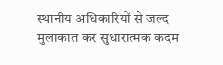स्थानीय अधिकारियों से जल्द मुलाकात कर सुधारात्मक कदम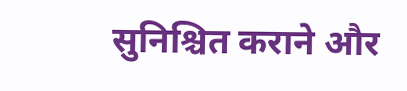सुनिश्चित कराने और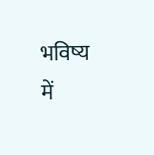भविष्य में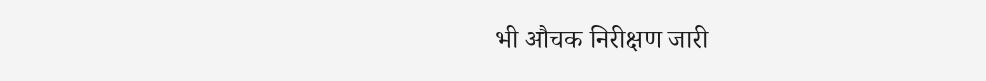भी औचक निरीक्षण जारी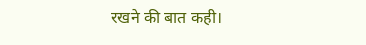रखने की बात कही।